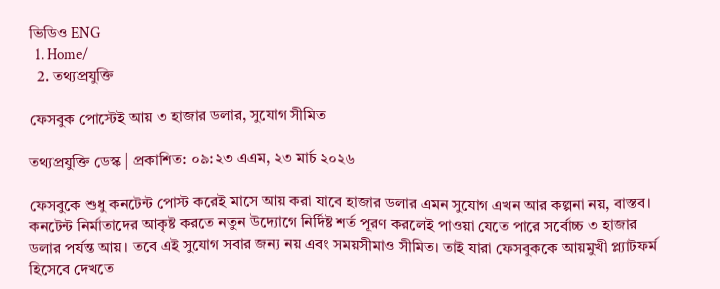ভিডিও ENG
  1. Home/
  2. তথ্যপ্রযুক্তি

ফেসবুক পোস্টেই আয় ৩ হাজার ডলার, সুযোগ সীমিত

তথ্যপ্রযুক্তি ডেস্ক | প্রকাশিত: ০৯:২৩ এএম, ২৩ মার্চ ২০২৬

ফেসবুকে শুধু কনটেন্ট পোস্ট করেই মাসে আয় করা যাবে হাজার ডলার এমন সুযোগ এখন আর কল্পনা নয়, বাস্তব। কনটেন্ট নির্মাতাদের আকৃষ্ট করতে নতুন উদ্যোগে নির্দিষ্ট শর্ত পূরণ করলেই পাওয়া যেতে পারে সর্বোচ্চ ৩ হাজার ডলার পর্যন্ত আয়। তবে এই সুযোগ সবার জন্য নয় এবং সময়সীমাও সীমিত। তাই যারা ফেসবুককে আয়মুখী প্ল্যাটফর্ম হিসেবে দেখতে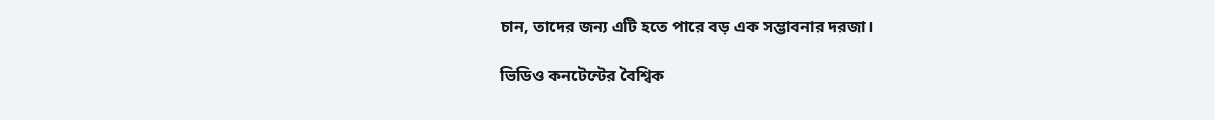চান, তাদের জন্য এটি হতে পারে বড় এক সম্ভাবনার দরজা।

ভিডিও কনটেন্টের বৈশ্বিক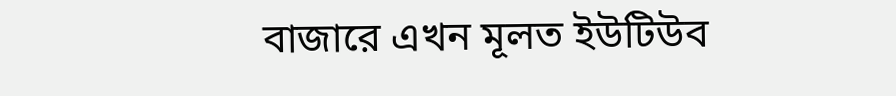বাজারে এখন মূলত ইউটিউব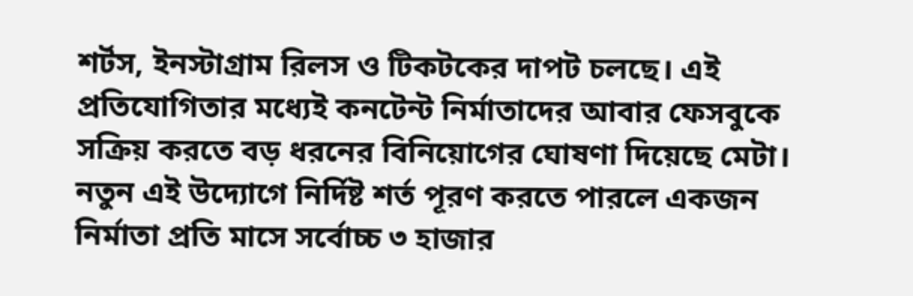শর্টস, ইনস্টাগ্রাম রিলস ও টিকটকের দাপট চলছে। এই প্রতিযোগিতার মধ্যেই কনটেন্ট নির্মাতাদের আবার ফেসবুকে সক্রিয় করতে বড় ধরনের বিনিয়োগের ঘোষণা দিয়েছে মেটা। নতুন এই উদ্যোগে নির্দিষ্ট শর্ত পূরণ করতে পারলে একজন নির্মাতা প্রতি মাসে সর্বোচ্চ ৩ হাজার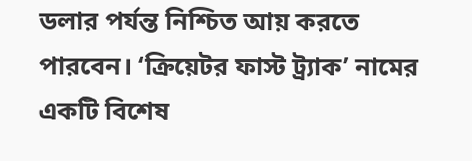ডলার পর্যন্ত নিশ্চিত আয় করতে পারবেন। ‘ক্রিয়েটর ফাস্ট ট্র্যাক’ নামের একটি বিশেষ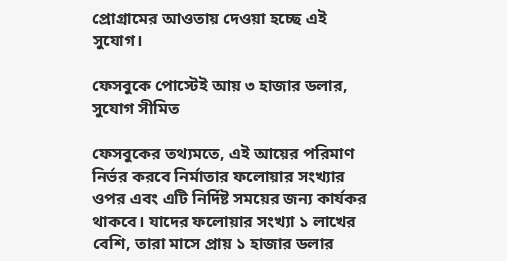প্রোগ্রামের আওতায় দেওয়া হচ্ছে এই সুযোগ।

ফেসবুকে পোস্টেই আয় ৩ হাজার ডলার, সুযোগ সীমিত

ফেসবুকের তথ্যমতে, এই আয়ের পরিমাণ নির্ভর করবে নির্মাতার ফলোয়ার সংখ্যার ওপর এবং এটি নির্দিষ্ট সময়ের জন্য কার্যকর থাকবে। যাদের ফলোয়ার সংখ্যা ১ লাখের বেশি, তারা মাসে প্রায় ১ হাজার ডলার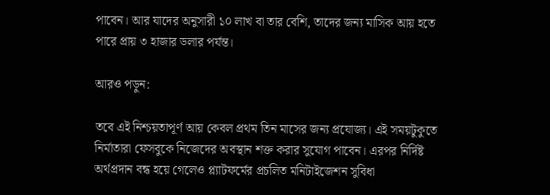পাবেন। আর যাদের অনুসারী ১০ লাখ বা তার বেশি, তাদের জন্য মাসিক আয় হতে পারে প্রায় ৩ হাজার ডলার পর্যন্ত।

আরও পড়ুন:

তবে এই নিশ্চয়তাপূর্ণ আয় কেবল প্রথম তিন মাসের জন্য প্রযোজ্য। এই সময়টুকুতে নির্মাতারা ফেসবুকে নিজেদের অবস্থান শক্ত করার সুযোগ পাবেন। এরপর নির্দিষ্ট অর্থপ্রদান বন্ধ হয়ে গেলেও প্ল্যাটফর্মের প্রচলিত মনিটাইজেশন সুবিধা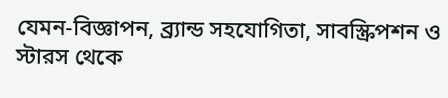যেমন-বিজ্ঞাপন, ব্র্যান্ড সহযোগিতা, সাবস্ক্রিপশন ও স্টারস থেকে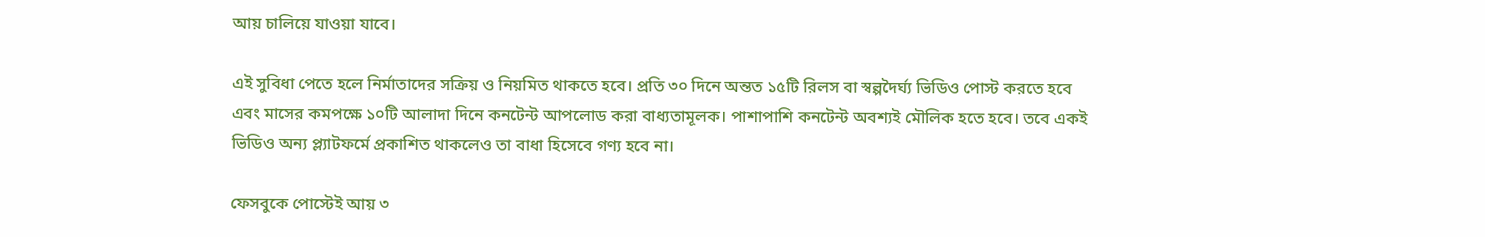আয় চালিয়ে যাওয়া যাবে।

এই সুবিধা পেতে হলে নির্মাতাদের সক্রিয় ও নিয়মিত থাকতে হবে। প্রতি ৩০ দিনে অন্তত ১৫টি রিলস বা স্বল্পদৈর্ঘ্য ভিডিও পোস্ট করতে হবে এবং মাসের কমপক্ষে ১০টি আলাদা দিনে কনটেন্ট আপলোড করা বাধ্যতামূলক। পাশাপাশি কনটেন্ট অবশ্যই মৌলিক হতে হবে। তবে একই ভিডিও অন্য প্ল্যাটফর্মে প্রকাশিত থাকলেও তা বাধা হিসেবে গণ্য হবে না।

ফেসবুকে পোস্টেই আয় ৩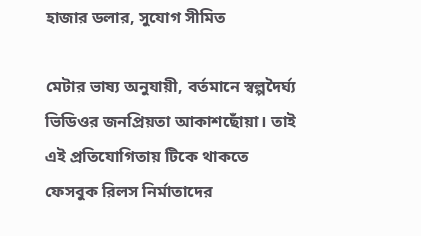হাজার ডলার, সুযোগ সীমিত

মেটার ভাষ্য অনুযায়ী, বর্তমানে স্বল্পদৈর্ঘ্য ভিডিওর জনপ্রিয়তা আকাশছোঁয়া। তাই এই প্রতিযোগিতায় টিকে থাকতে ফেসবুক রিলস নির্মাতাদের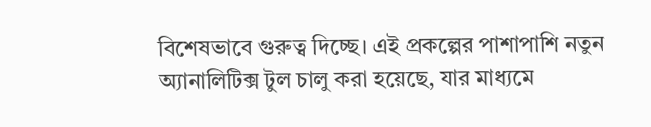বিশেষভাবে গুরুত্ব দিচ্ছে। এই প্রকল্পের পাশাপাশি নতুন অ্যানালিটিক্স টুল চালু করা হয়েছে, যার মাধ্যমে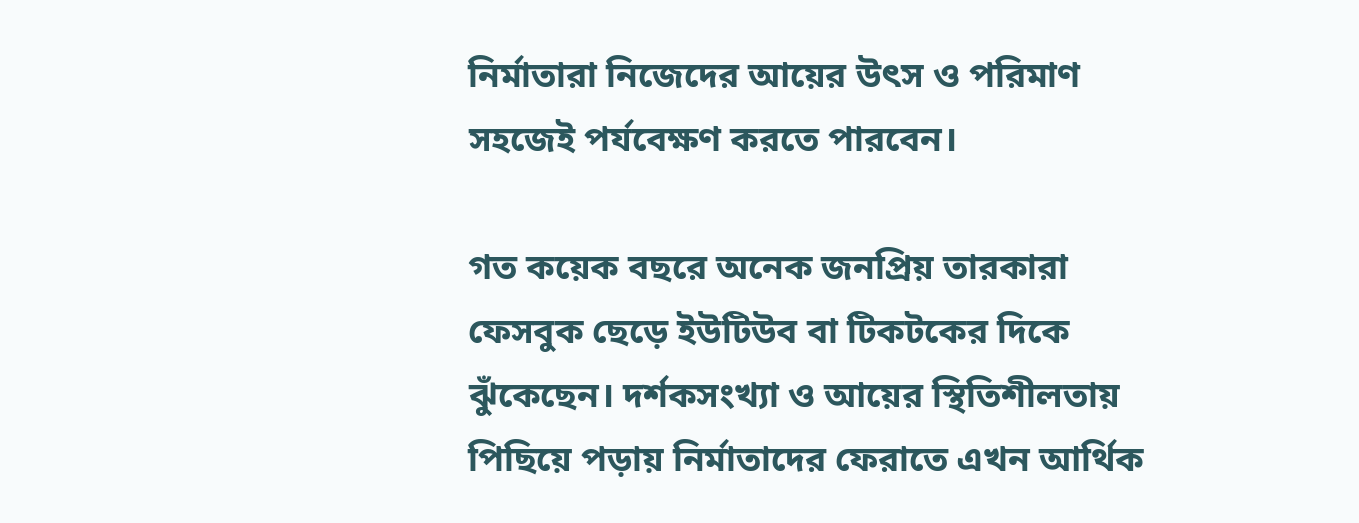নির্মাতারা নিজেদের আয়ের উৎস ও পরিমাণ সহজেই পর্যবেক্ষণ করতে পারবেন।

গত কয়েক বছরে অনেক জনপ্রিয় তারকারা ফেসবুক ছেড়ে ইউটিউব বা টিকটকের দিকে ঝুঁকেছেন। দর্শকসংখ্যা ও আয়ের স্থিতিশীলতায় পিছিয়ে পড়ায় নির্মাতাদের ফেরাতে এখন আর্থিক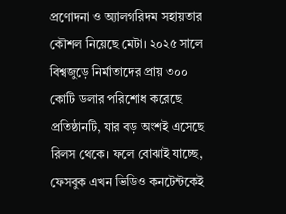প্রণোদনা ও অ্যালগরিদম সহায়তার কৌশল নিয়েছে মেটা। ২০২৫ সালে বিশ্বজুড়ে নির্মাতাদের প্রায় ৩০০ কোটি ডলার পরিশোধ করেছে প্রতিষ্ঠানটি, যার বড় অংশই এসেছে রিলস থেকে। ফলে বোঝাই যাচ্ছে, ফেসবুক এখন ভিডিও কনটেন্টকেই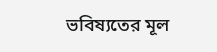ভবিষ্যতের মূল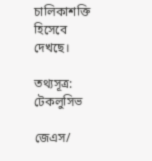চালিকাশক্তি হিসেবে দেখছে।

তথ্যসূত্র: টেকলুসিভ

জেএস/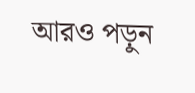আরও পড়ুন